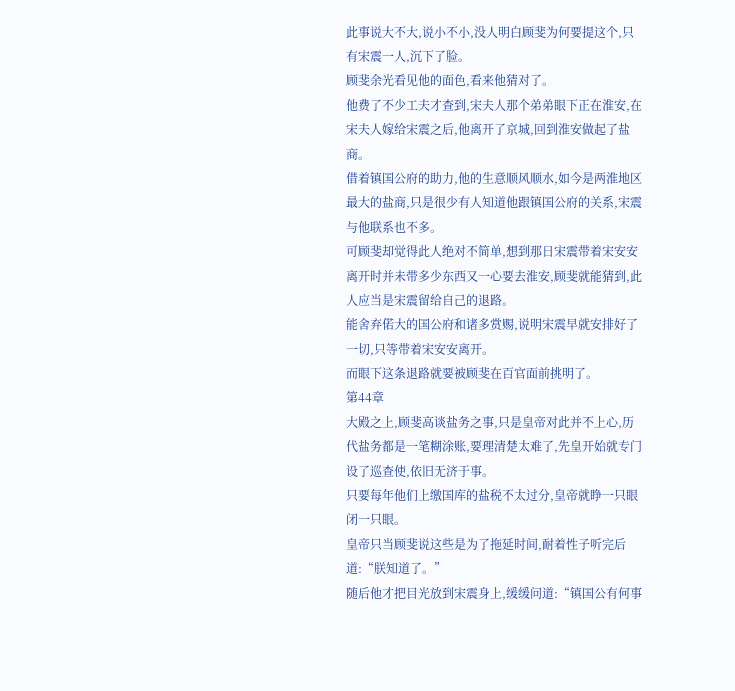此事说大不大,说小不小,没人明白顾斐为何要提这个,只有宋震一人,沉下了脸。
顾斐余光看见他的面色,看来他猜对了。
他费了不少工夫才查到,宋夫人那个弟弟眼下正在淮安,在宋夫人嫁给宋震之后,他离开了京城,回到淮安做起了盐商。
借着镇国公府的助力,他的生意顺风顺水,如今是两淮地区最大的盐商,只是很少有人知道他跟镇国公府的关系,宋震与他联系也不多。
可顾斐却觉得此人绝对不简单,想到那日宋震带着宋安安离开时并未带多少东西又一心要去淮安,顾斐就能猜到,此人应当是宋震留给自己的退路。
能舍弃偌大的国公府和诸多赏赐,说明宋震早就安排好了一切,只等带着宋安安离开。
而眼下这条退路就要被顾斐在百官面前挑明了。
第44章
大殿之上,顾斐高谈盐务之事,只是皇帝对此并不上心,历代盐务都是一笔糊涂账,要理清楚太难了,先皇开始就专门设了巡查使,依旧无济于事。
只要每年他们上缴国库的盐税不太过分,皇帝就睁一只眼闭一只眼。
皇帝只当顾斐说这些是为了拖延时间,耐着性子听完后道:“朕知道了。”
随后他才把目光放到宋震身上,缓缓问道:“镇国公有何事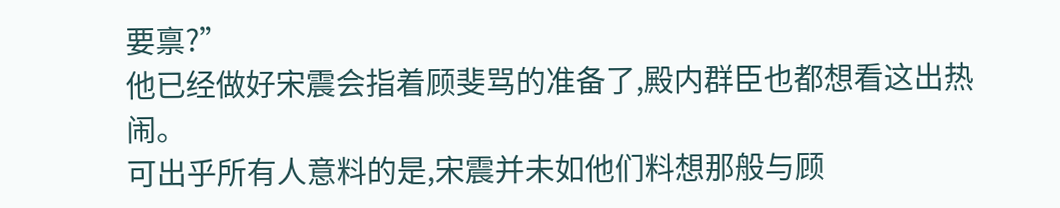要禀?”
他已经做好宋震会指着顾斐骂的准备了,殿内群臣也都想看这出热闹。
可出乎所有人意料的是,宋震并未如他们料想那般与顾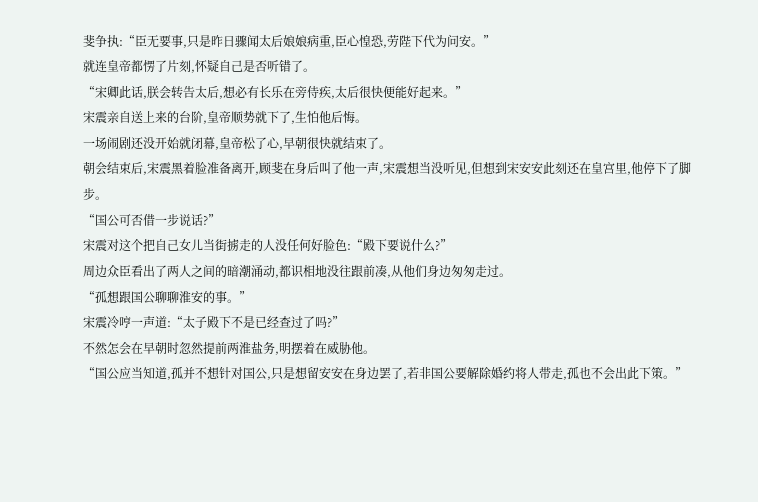斐争执:“臣无要事,只是昨日骤闻太后娘娘病重,臣心惶恐,劳陛下代为问安。”
就连皇帝都愣了片刻,怀疑自己是否听错了。
“宋卿此话,朕会转告太后,想必有长乐在旁侍疾,太后很快便能好起来。”
宋震亲自送上来的台阶,皇帝顺势就下了,生怕他后悔。
一场闹剧还没开始就闭幕,皇帝松了心,早朝很快就结束了。
朝会结束后,宋震黑着脸准备离开,顾斐在身后叫了他一声,宋震想当没听见,但想到宋安安此刻还在皇宫里,他停下了脚步。
“国公可否借一步说话?”
宋震对这个把自己女儿当街掳走的人没任何好脸色:“殿下要说什么?”
周边众臣看出了两人之间的暗潮涌动,都识相地没往跟前凑,从他们身边匆匆走过。
“孤想跟国公聊聊淮安的事。”
宋震冷哼一声道:“太子殿下不是已经查过了吗?”
不然怎会在早朝时忽然提前两淮盐务,明摆着在威胁他。
“国公应当知道,孤并不想针对国公,只是想留安安在身边罢了,若非国公要解除婚约将人带走,孤也不会出此下策。”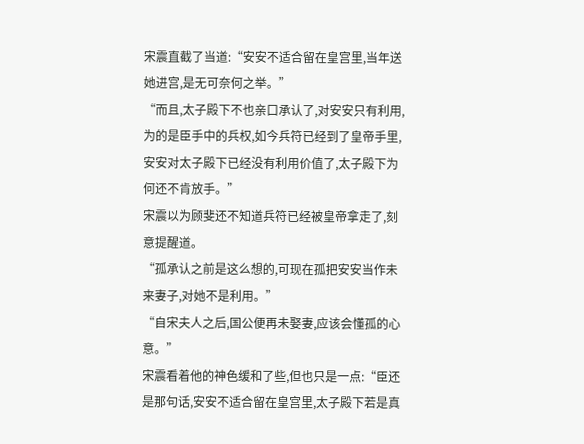宋震直截了当道:“安安不适合留在皇宫里,当年送她进宫,是无可奈何之举。”
“而且,太子殿下不也亲口承认了,对安安只有利用,为的是臣手中的兵权,如今兵符已经到了皇帝手里,安安对太子殿下已经没有利用价值了,太子殿下为何还不肯放手。”
宋震以为顾斐还不知道兵符已经被皇帝拿走了,刻意提醒道。
“孤承认之前是这么想的,可现在孤把安安当作未来妻子,对她不是利用。”
“自宋夫人之后,国公便再未娶妻,应该会懂孤的心意。”
宋震看着他的神色缓和了些,但也只是一点:“臣还是那句话,安安不适合留在皇宫里,太子殿下若是真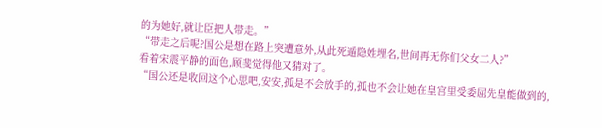的为她好,就让臣把人带走。”
“带走之后呢?国公是想在路上突遭意外,从此死遁隐姓埋名,世间再无你们父女二人?”
看着宋震平静的面色,顾斐觉得他又猜对了。
“国公还是收回这个心思吧,安安,孤是不会放手的,孤也不会让她在皇宫里受委屈先皇能做到的,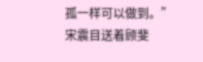孤一样可以做到。”
宋震目送着顾斐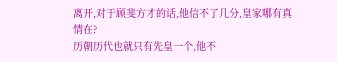离开,对于顾斐方才的话,他信不了几分,皇家哪有真情在?
历朝历代也就只有先皇一个,他不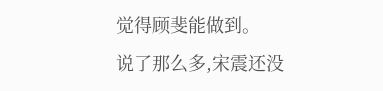觉得顾斐能做到。
说了那么多,宋震还没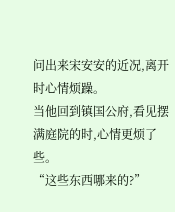问出来宋安安的近况,离开时心情烦躁。
当他回到镇国公府,看见摆满庭院的时,心情更烦了些。
“这些东西哪来的?”